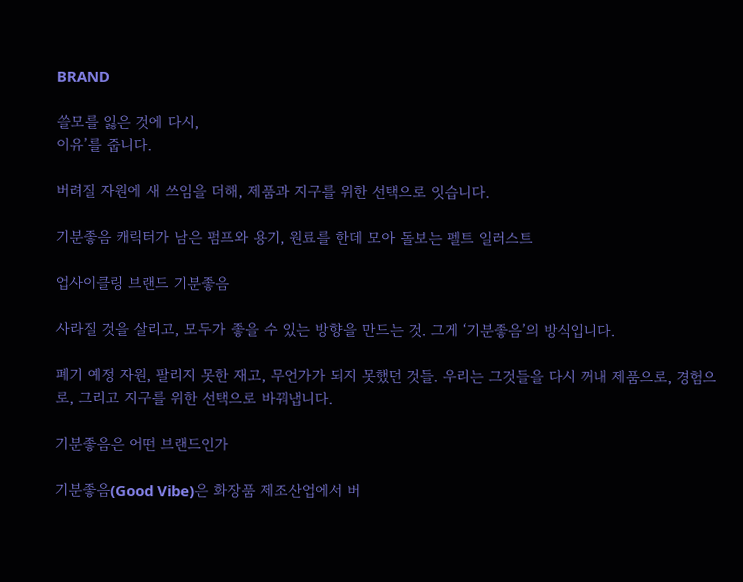BRAND

쓸모를 잃은 것에 다시,
이유’를 줍니다.

버려질 자원에 새 쓰임을 더해, 제품과 지구를 위한 선택으로 잇습니다.

기분좋음 캐릭터가 남은 펌프와 용기, 원료를 한데 모아 돌보는 펠트 일러스트

업사이클링 브랜드 기분좋음

사라질 것을 살리고, 모두가 좋을 수 있는 방향을 만드는 것. 그게 ‘기분좋음’의 방식입니다.

폐기 예정 자원, 팔리지 못한 재고, 무언가가 되지 못했던 것들. 우리는 그것들을 다시 꺼내 제품으로, 경험으로, 그리고 지구를 위한 선택으로 바꿔냅니다.

기분좋음은 어떤 브랜드인가

기분좋음(Good Vibe)은 화장품 제조산업에서 버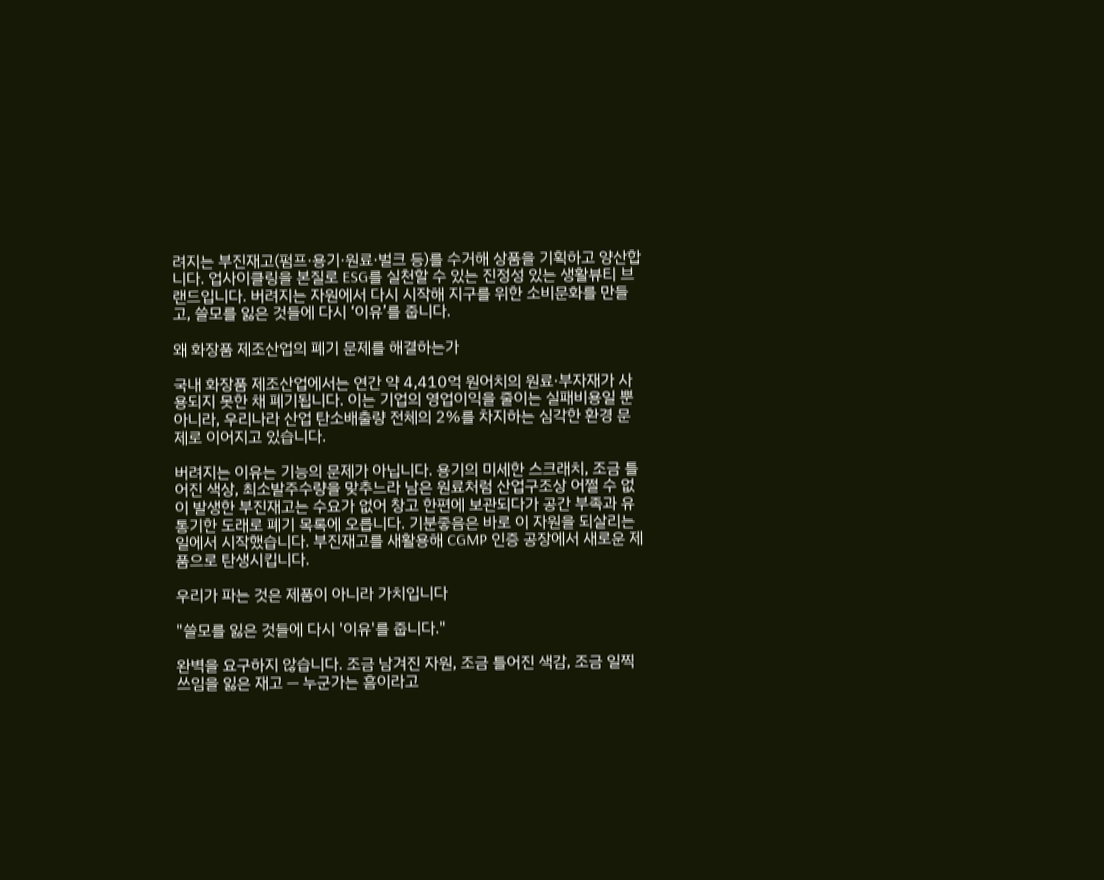려지는 부진재고(펌프·용기·원료·벌크 등)를 수거해 상품을 기획하고 양산합니다. 업사이클링을 본질로 ESG를 실천할 수 있는 진정성 있는 생활뷰티 브랜드입니다. 버려지는 자원에서 다시 시작해 지구를 위한 소비문화를 만들고, 쓸모를 잃은 것들에 다시 ‘이유’를 줍니다.

왜 화장품 제조산업의 폐기 문제를 해결하는가

국내 화장품 제조산업에서는 연간 약 4,410억 원어치의 원료·부자재가 사용되지 못한 채 폐기됩니다. 이는 기업의 영업이익을 줄이는 실패비용일 뿐 아니라, 우리나라 산업 탄소배출량 전체의 2%를 차지하는 심각한 환경 문제로 이어지고 있습니다.

버려지는 이유는 기능의 문제가 아닙니다. 용기의 미세한 스크래치, 조금 틀어진 색상, 최소발주수량을 맞추느라 남은 원료처럼 산업구조상 어쩔 수 없이 발생한 부진재고는 수요가 없어 창고 한편에 보관되다가 공간 부족과 유통기한 도래로 폐기 목록에 오릅니다. 기분좋음은 바로 이 자원을 되살리는 일에서 시작했습니다. 부진재고를 새활용해 CGMP 인증 공장에서 새로운 제품으로 탄생시킵니다.

우리가 파는 것은 제품이 아니라 가치입니다

"쓸모를 잃은 것들에 다시 '이유'를 줍니다."

완벽을 요구하지 않습니다. 조금 남겨진 자원, 조금 틀어진 색감, 조금 일찍 쓰임을 잃은 재고 — 누군가는 흠이라고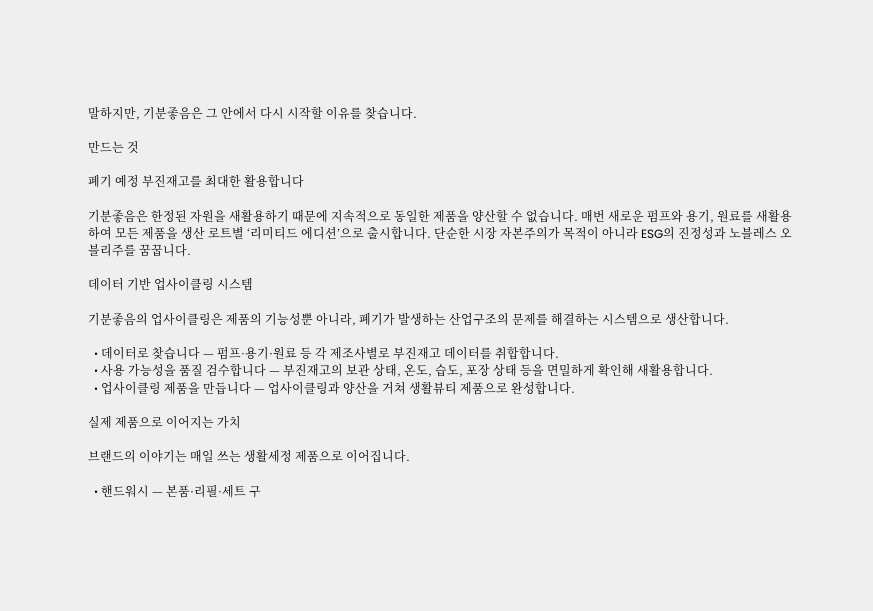말하지만, 기분좋음은 그 안에서 다시 시작할 이유를 찾습니다.

만드는 것

폐기 예정 부진재고를 최대한 활용합니다

기분좋음은 한정된 자원을 새활용하기 때문에 지속적으로 동일한 제품을 양산할 수 없습니다. 매번 새로운 펌프와 용기, 원료를 새활용하여 모든 제품을 생산 로트별 ‘리미티드 에디션’으로 출시합니다. 단순한 시장 자본주의가 목적이 아니라 ESG의 진정성과 노블레스 오블리주를 꿈꿉니다.

데이터 기반 업사이클링 시스템

기분좋음의 업사이클링은 제품의 기능성뿐 아니라, 폐기가 발생하는 산업구조의 문제를 해결하는 시스템으로 생산합니다.

  • 데이터로 찾습니다 — 펌프·용기·원료 등 각 제조사별로 부진재고 데이터를 취합합니다.
  • 사용 가능성을 품질 검수합니다 — 부진재고의 보관 상태, 온도, 습도, 포장 상태 등을 면밀하게 확인해 새활용합니다.
  • 업사이클링 제품을 만듭니다 — 업사이클링과 양산을 거쳐 생활뷰티 제품으로 완성합니다.

실제 제품으로 이어지는 가치

브랜드의 이야기는 매일 쓰는 생활세정 제품으로 이어집니다.

  • 핸드워시 — 본품·리필·세트 구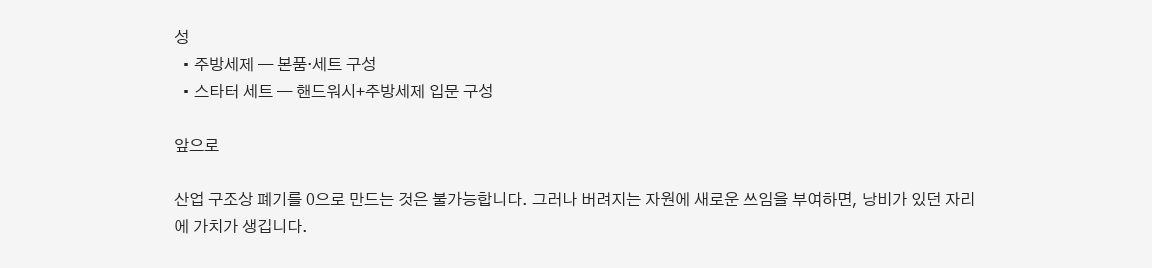성
  • 주방세제 — 본품·세트 구성
  • 스타터 세트 — 핸드워시+주방세제 입문 구성

앞으로

산업 구조상 폐기를 0으로 만드는 것은 불가능합니다. 그러나 버려지는 자원에 새로운 쓰임을 부여하면, 낭비가 있던 자리에 가치가 생깁니다.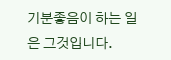기분좋음이 하는 일은 그것입니다.